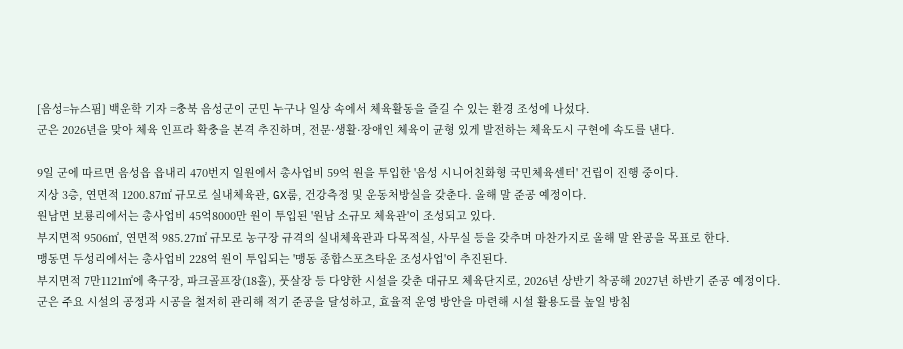[음성=뉴스핌] 백운학 기자 =충북 음성군이 군민 누구나 일상 속에서 체육활동을 즐길 수 있는 환경 조성에 나섰다.
군은 2026년을 맞아 체육 인프라 확충을 본격 추진하며, 전문·생활·장애인 체육이 균형 있게 발전하는 체육도시 구현에 속도를 낸다.

9일 군에 따르면 음성읍 읍내리 470번지 일원에서 총사업비 59억 원을 투입한 '음성 시니어친화형 국민체육센터' 건립이 진행 중이다.
지상 3층, 연면적 1200.87㎡ 규모로 실내체육관, GX룸, 건강측정 및 운동처방실을 갖춘다. 올해 말 준공 예정이다.
원남면 보룡리에서는 총사업비 45억8000만 원이 투입된 '원남 소규모 체육관'이 조성되고 있다.
부지면적 9506㎡, 연면적 985.27㎡ 규모로 농구장 규격의 실내체육관과 다목적실, 사무실 등을 갖추며 마찬가지로 올해 말 완공을 목표로 한다.
맹동면 두성리에서는 총사업비 228억 원이 투입되는 '맹동 종합스포츠타운 조성사업'이 추진된다.
부지면적 7만1121㎡에 축구장, 파크골프장(18홀), 풋살장 등 다양한 시설을 갖춘 대규모 체육단지로, 2026년 상반기 착공해 2027년 하반기 준공 예정이다.
군은 주요 시설의 공정과 시공을 철저히 관리해 적기 준공을 달성하고, 효율적 운영 방안을 마련해 시설 활용도를 높일 방침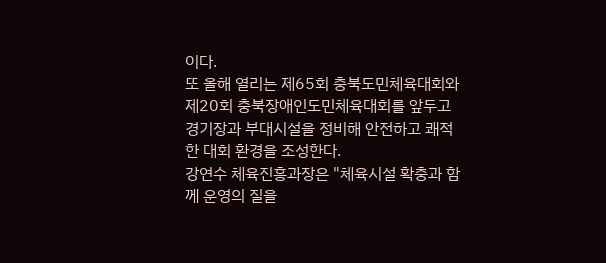이다.
또 올해 열리는 제65회 충북도민체육대회와 제20회 충북장애인도민체육대회를 앞두고 경기장과 부대시설을 정비해 안전하고 쾌적한 대회 환경을 조성한다.
강연수 체육진흥과장은 "체육시설 확충과 함께 운영의 질을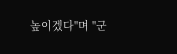높이겠다"며 "군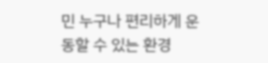민 누구나 편리하게 운동할 수 있는 환경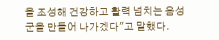을 조성해 건강하고 활력 넘치는 음성군을 만들어 나가겠다"고 말했다.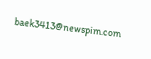baek3413@newspim.com